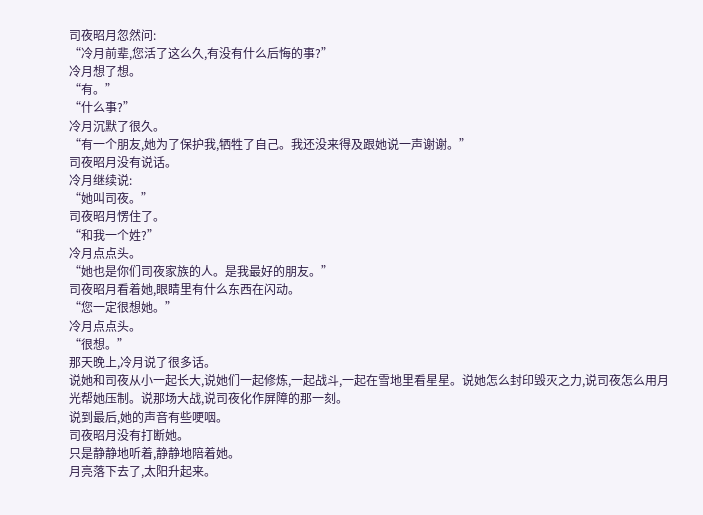司夜昭月忽然问:
“冷月前辈,您活了这么久,有没有什么后悔的事?”
冷月想了想。
“有。”
“什么事?”
冷月沉默了很久。
“有一个朋友,她为了保护我,牺牲了自己。我还没来得及跟她说一声谢谢。”
司夜昭月没有说话。
冷月继续说:
“她叫司夜。”
司夜昭月愣住了。
“和我一个姓?”
冷月点点头。
“她也是你们司夜家族的人。是我最好的朋友。”
司夜昭月看着她,眼睛里有什么东西在闪动。
“您一定很想她。”
冷月点点头。
“很想。”
那天晚上,冷月说了很多话。
说她和司夜从小一起长大,说她们一起修炼,一起战斗,一起在雪地里看星星。说她怎么封印毁灭之力,说司夜怎么用月光帮她压制。说那场大战,说司夜化作屏障的那一刻。
说到最后,她的声音有些哽咽。
司夜昭月没有打断她。
只是静静地听着,静静地陪着她。
月亮落下去了,太阳升起来。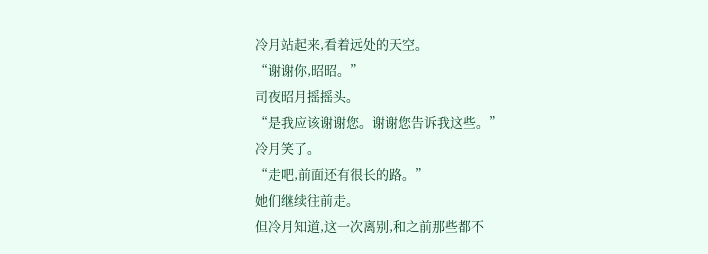冷月站起来,看着远处的天空。
“谢谢你,昭昭。”
司夜昭月摇摇头。
“是我应该谢谢您。谢谢您告诉我这些。”
冷月笑了。
“走吧,前面还有很长的路。”
她们继续往前走。
但冷月知道,这一次离别,和之前那些都不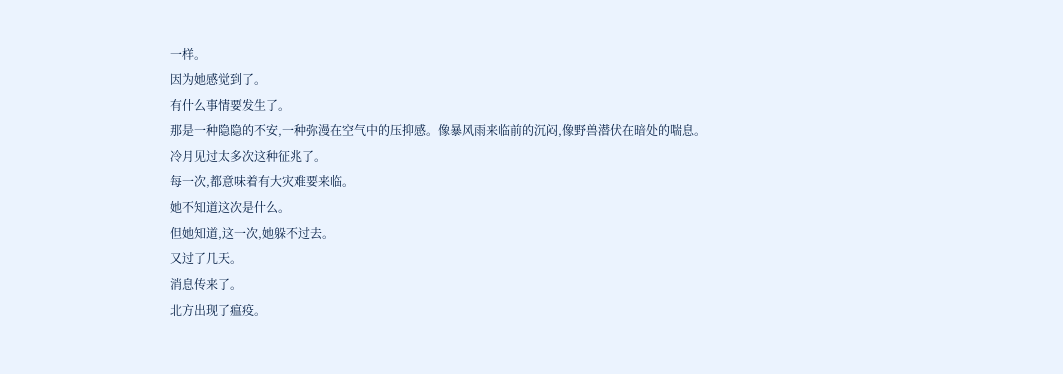一样。
因为她感觉到了。
有什么事情要发生了。
那是一种隐隐的不安,一种弥漫在空气中的压抑感。像暴风雨来临前的沉闷,像野兽潜伏在暗处的喘息。
冷月见过太多次这种征兆了。
每一次,都意味着有大灾难要来临。
她不知道这次是什么。
但她知道,这一次,她躲不过去。
又过了几天。
消息传来了。
北方出现了瘟疫。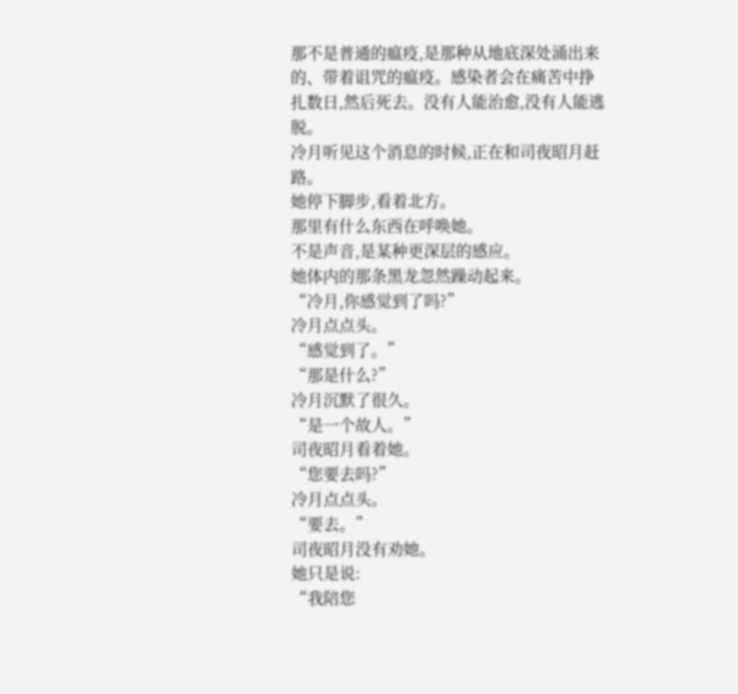那不是普通的瘟疫,是那种从地底深处涌出来的、带着诅咒的瘟疫。感染者会在痛苦中挣扎数日,然后死去。没有人能治愈,没有人能逃脱。
冷月听见这个消息的时候,正在和司夜昭月赶路。
她停下脚步,看着北方。
那里有什么东西在呼唤她。
不是声音,是某种更深层的感应。
她体内的那条黑龙忽然躁动起来。
“冷月,你感觉到了吗?”
冷月点点头。
“感觉到了。”
“那是什么?”
冷月沉默了很久。
“是一个故人。”
司夜昭月看着她。
“您要去吗?”
冷月点点头。
“要去。”
司夜昭月没有劝她。
她只是说:
“我陪您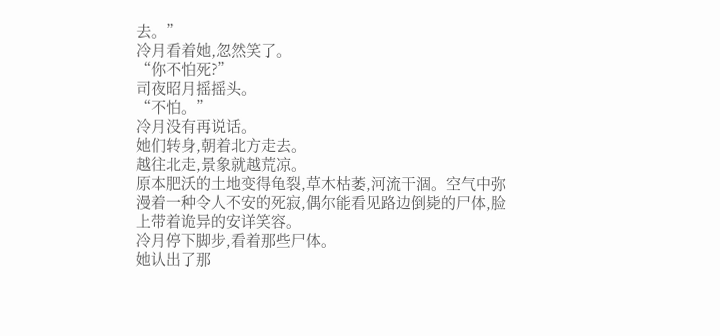去。”
冷月看着她,忽然笑了。
“你不怕死?”
司夜昭月摇摇头。
“不怕。”
冷月没有再说话。
她们转身,朝着北方走去。
越往北走,景象就越荒凉。
原本肥沃的土地变得龟裂,草木枯萎,河流干涸。空气中弥漫着一种令人不安的死寂,偶尔能看见路边倒毙的尸体,脸上带着诡异的安详笑容。
冷月停下脚步,看着那些尸体。
她认出了那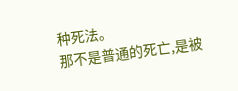种死法。
那不是普通的死亡,是被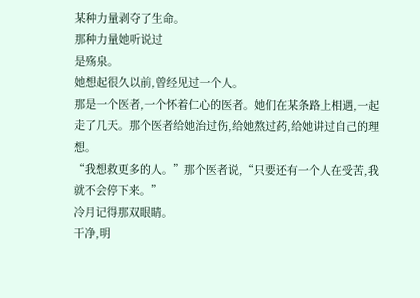某种力量剥夺了生命。
那种力量她听说过
是殇泉。
她想起很久以前,曾经见过一个人。
那是一个医者,一个怀着仁心的医者。她们在某条路上相遇,一起走了几天。那个医者给她治过伤,给她熬过药,给她讲过自己的理想。
“我想救更多的人。”那个医者说,“只要还有一个人在受苦,我就不会停下来。”
冷月记得那双眼睛。
干净,明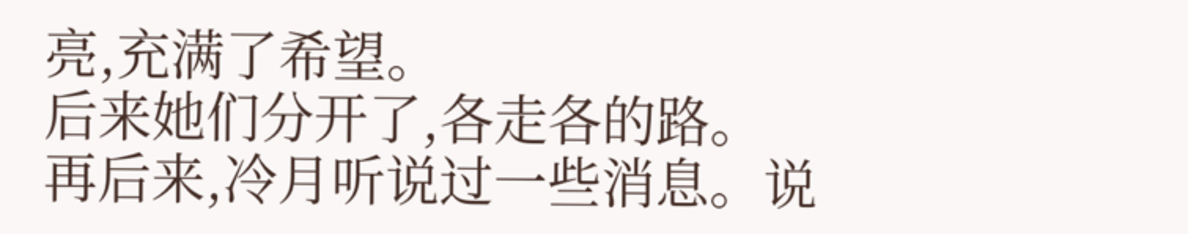亮,充满了希望。
后来她们分开了,各走各的路。
再后来,冷月听说过一些消息。说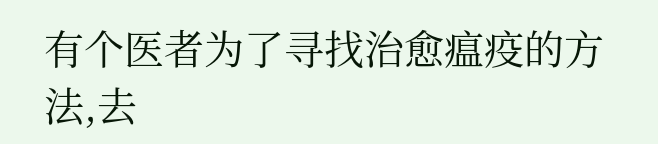有个医者为了寻找治愈瘟疫的方法,去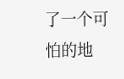了一个可怕的地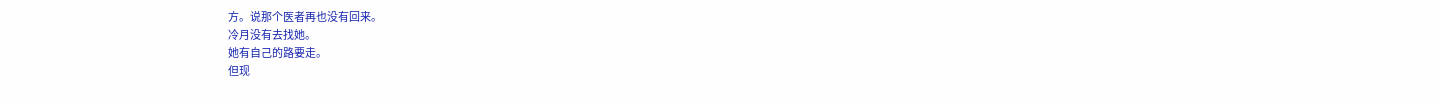方。说那个医者再也没有回来。
冷月没有去找她。
她有自己的路要走。
但现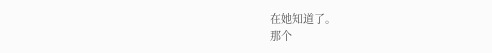在她知道了。
那个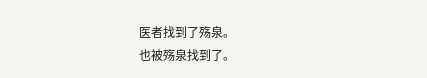医者找到了殇泉。
也被殇泉找到了。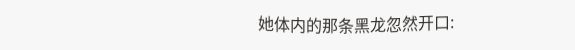她体内的那条黑龙忽然开口: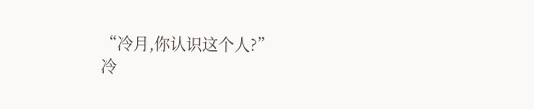“冷月,你认识这个人?”
冷